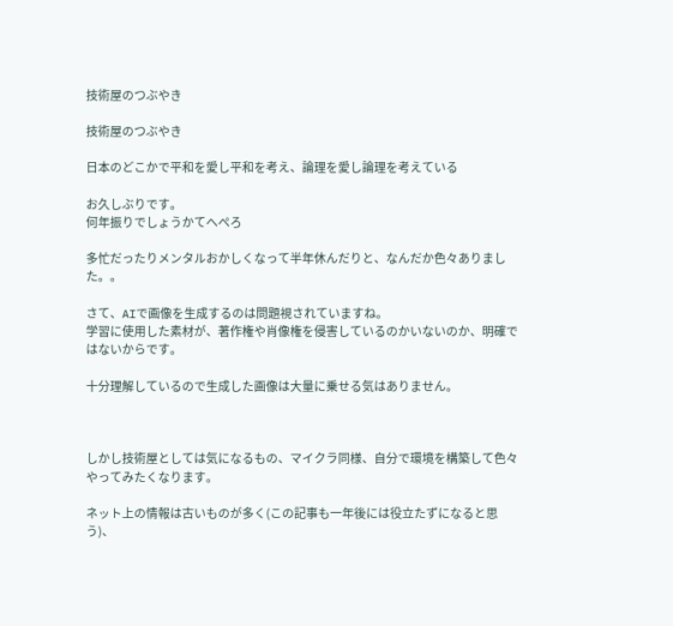技術屋のつぶやき

技術屋のつぶやき

日本のどこかで平和を愛し平和を考え、論理を愛し論理を考えている

お久しぶりです。
何年振りでしょうかてへぺろ

多忙だったりメンタルおかしくなって半年休んだりと、なんだか色々ありました。。

さて、AIで画像を生成するのは問題視されていますね。
学習に使用した素材が、著作権や肖像権を侵害しているのかいないのか、明確ではないからです。

十分理解しているので生成した画像は大量に乗せる気はありません。



しかし技術屋としては気になるもの、マイクラ同様、自分で環境を構築して色々やってみたくなります。

ネット上の情報は古いものが多く(この記事も一年後には役立たずになると思う)、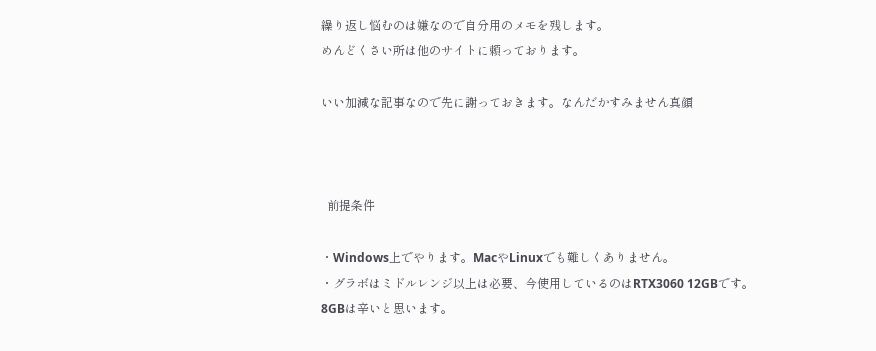繰り返し悩むのは嫌なので自分用のメモを残します。
めんどくさい所は他のサイトに頼っております。

いい加減な記事なので先に謝っておきます。なんだかすみません真顔



  前提条件

・Windows上でやります。MacやLinuxでも難しくありません。
・グラボはミドルレンジ以上は必要、今使用しているのはRTX3060 12GBです。8GBは辛いと思います。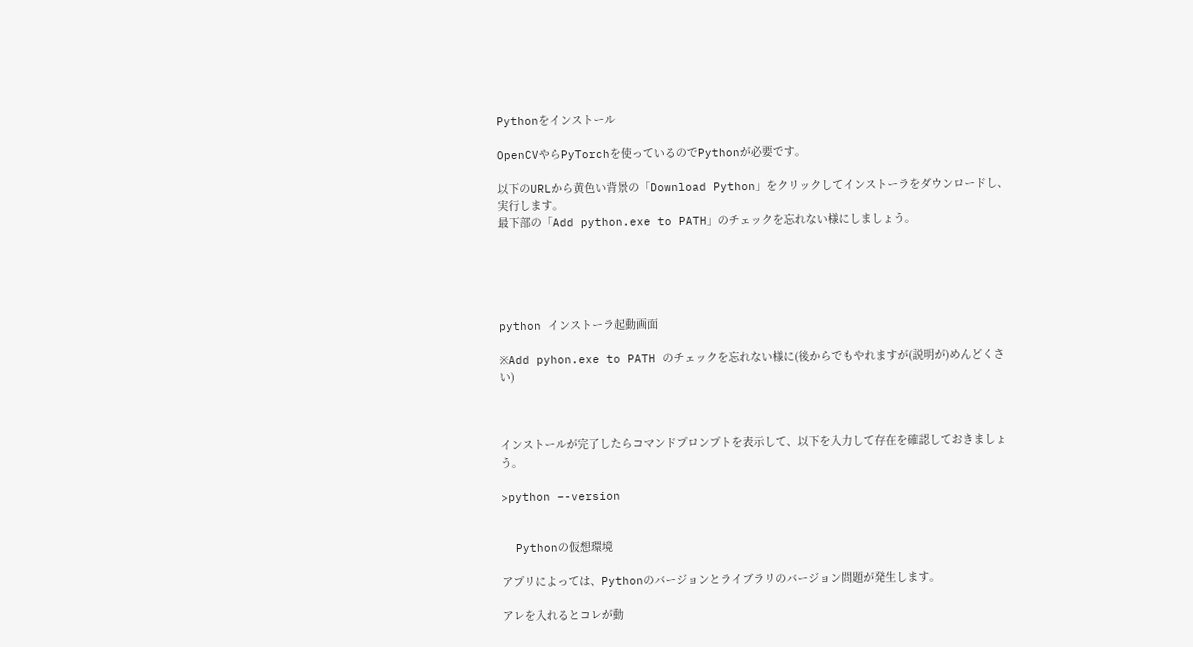Pythonをインストール

OpenCVやらPyTorchを使っているのでPythonが必要です。

以下のURLから黄色い背景の「Download Python」をクリックしてインストーラをダウンロードし、実行します。
最下部の「Add python.exe to PATH」のチェックを忘れない様にしましょう。





python インストーラ起動画面

※Add pyhon.exe to PATH のチェックを忘れない様に(後からでもやれますが(説明が)めんどくさい)



インストールが完了したらコマンドプロンプトを表示して、以下を入力して存在を確認しておきましょう。

>python –-version


  Pythonの仮想環境

アプリによっては、Pythonのバージョンとライブラリのバージョン問題が発生します。

アレを入れるとコレが動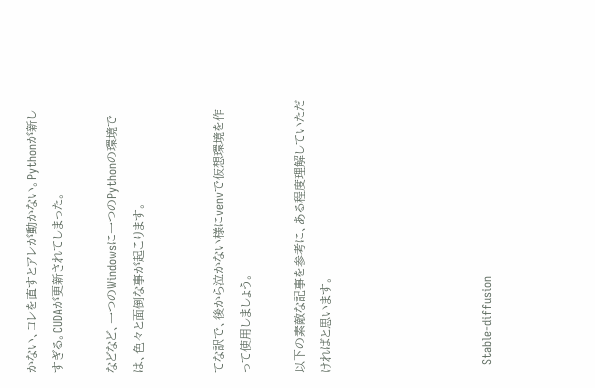かない、コレを直すとアレが動かない。Pythonが新しすぎる。CUDAが更新されてしまった。

などなど、一つのWindowsに一つのPythonの環境では、色々と面倒な事が起こります。


てな訳で、後から泣かない様にvenvで仮想環境を作って使用しましょう。

以下の素敵な記事を参考に、ある程度理解していただければと思います。





  Stable-diffusion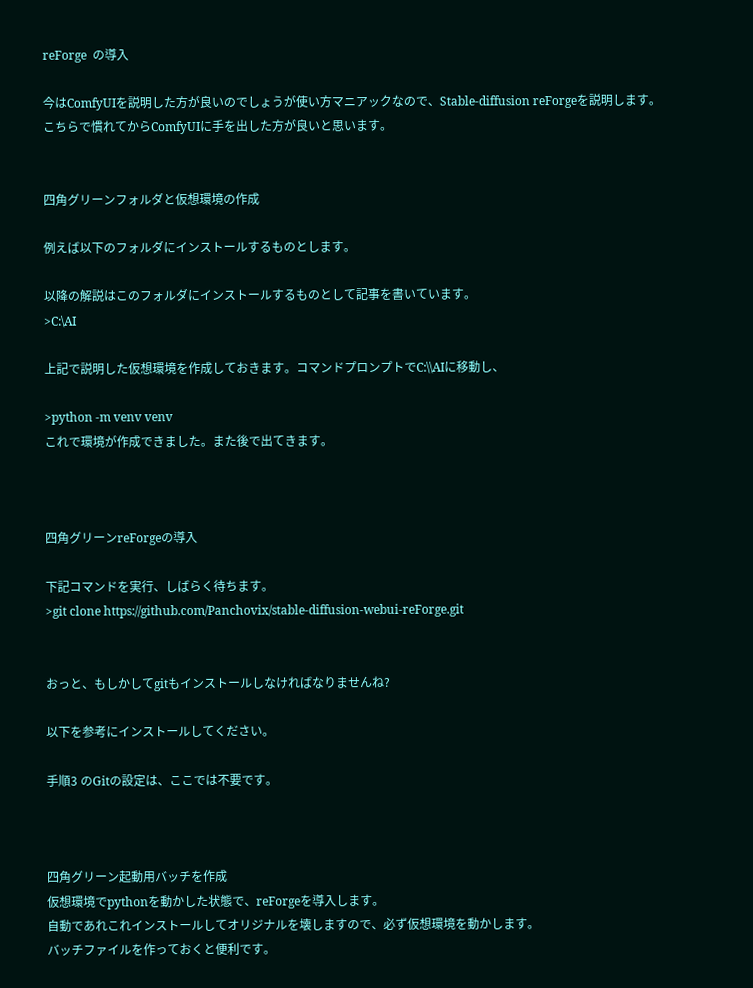reForge  の導入

今はComfyUIを説明した方が良いのでしょうが使い方マニアックなので、Stable-diffusion reForgeを説明します。
こちらで慣れてからComfyUIに手を出した方が良いと思います。


四角グリーンフォルダと仮想環境の作成

例えば以下のフォルダにインストールするものとします。

以降の解説はこのフォルダにインストールするものとして記事を書いています。
>C:\AI

上記で説明した仮想環境を作成しておきます。コマンドプロンプトでC:\\AIに移動し、

>python -m venv venv
これで環境が作成できました。また後で出てきます。



四角グリーンreForgeの導入

下記コマンドを実行、しばらく待ちます。
>git clone https://github.com/Panchovix/stable-diffusion-webui-reForge.git


おっと、もしかしてgitもインストールしなければなりませんね?

以下を参考にインストールしてください。

手順3 のGitの設定は、ここでは不要です。



四角グリーン起動用バッチを作成
仮想環境でpythonを動かした状態で、reForgeを導入します。
自動であれこれインストールしてオリジナルを壊しますので、必ず仮想環境を動かします。
バッチファイルを作っておくと便利です。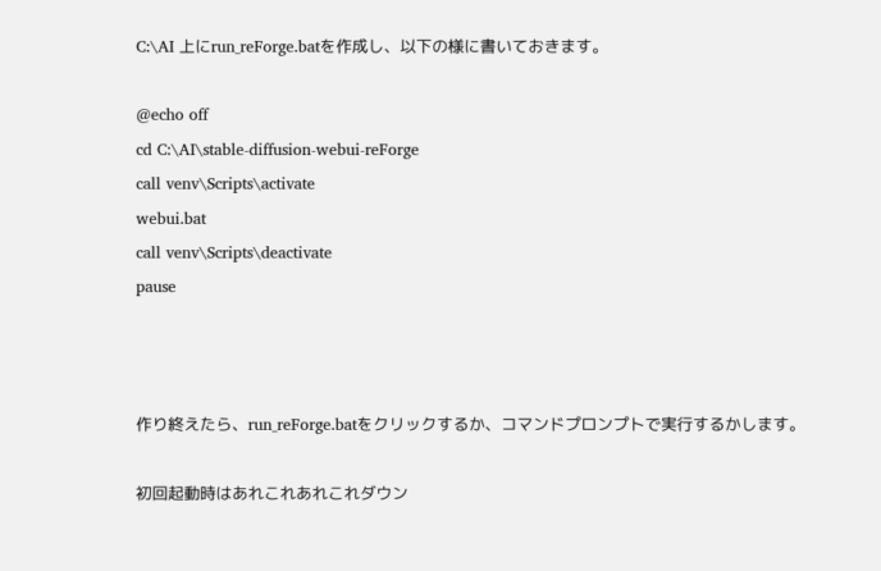C:\AI 上にrun_reForge.batを作成し、以下の様に書いておきます。

@echo off
cd C:\AI\stable-diffusion-webui-reForge
call venv\Scripts\activate
webui.bat
call venv\Scripts\deactivate
pause



作り終えたら、run_reForge.batをクリックするか、コマンドプロンプトで実行するかします。

初回起動時はあれこれあれこれダウン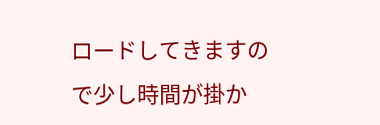ロードしてきますので少し時間が掛か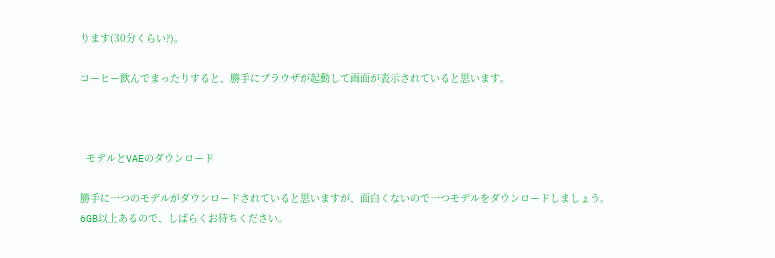ります(30分くらい?)。

コーヒー飲んでまったりすると、勝手にブラウザが起動して画面が表示されていると思います。



  モデルとVAEのダウンロード

勝手に一つのモデルがダウンロードされていると思いますが、面白くないので一つモデルをダウンロードしましょう。
6GB以上あるので、しばらくお待ちください。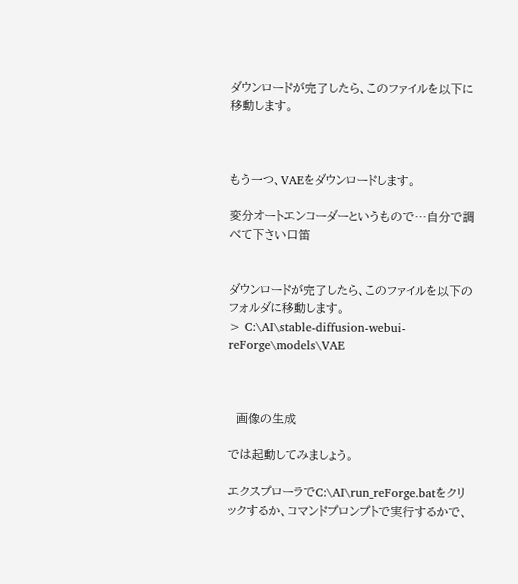ダウンロードが完了したら、このファイルを以下に移動します。



もう一つ、VAEをダウンロードします。

変分オートエンコーダーというもので…自分で調べて下さい口笛


ダウンロードが完了したら、このファイルを以下のフォルダに移動します。
> C:\AI\stable-diffusion-webui-reForge\models\VAE



  画像の生成

では起動してみましょう。

エクスプローラでC:\AI\run_reForge.batをクリックするか、コマンドプロンプトで実行するかで、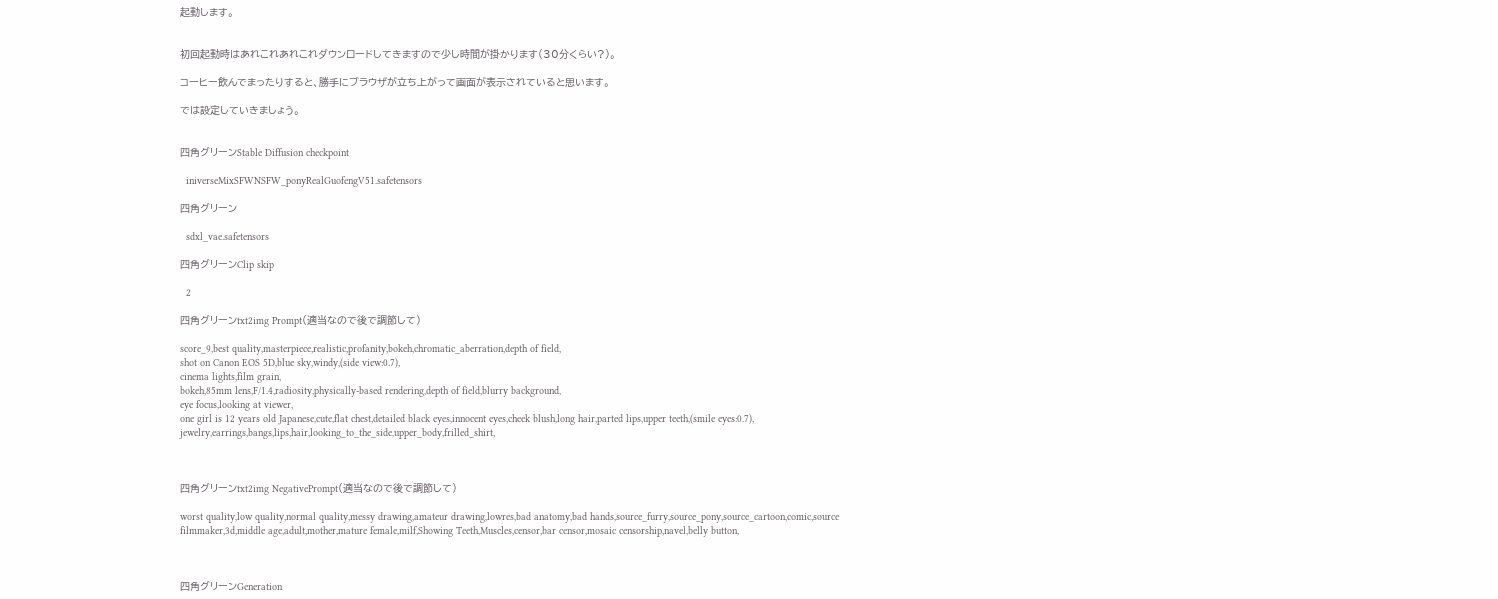起動します。


初回起動時はあれこれあれこれダウンロードしてきますので少し時間が掛かります(30分くらい?)。

コーヒー飲んでまったりすると、勝手にブラウザが立ち上がって画面が表示されていると思います。

では設定していきましょう。


四角グリーンStable Diffusion checkpoint

  iniverseMixSFWNSFW_ponyRealGuofengV51.safetensors

四角グリーン

  sdxl_vae.safetensors

四角グリーンClip skip

  2

四角グリーンtxt2img Prompt(適当なので後で調節して)

score_9,best quality,masterpiece,realistic,profanity,bokeh,chromatic_aberration,depth of field,
shot on Canon EOS 5D,blue sky,windy,(side view:0.7),
cinema lights,film grain,
bokeh,85mm lens,F/1.4,radiosity,physically-based rendering,depth of field,blurry background,
eye focus,looking at viewer,
one girl is 12 years old Japanese,cute,flat chest,detailed black eyes,innocent eyes,cheek blush,long hair,parted lips,upper teeth,(smile eyes:0.7),
jewelry,earrings,bangs,lips,hair,looking_to_the_side,upper_body,frilled_shirt,



四角グリーンtxt2img NegativePrompt(適当なので後で調節して)

worst quality,low quality,normal quality,messy drawing,amateur drawing,lowres,bad anatomy,bad hands,source_furry,source_pony,source_cartoon,comic,source filmmaker,3d,middle age,adult,mother,mature female,milf,Showing Teeth,Muscles,censor,bar censor,mosaic censorship,navel,belly button,



四角グリーンGeneration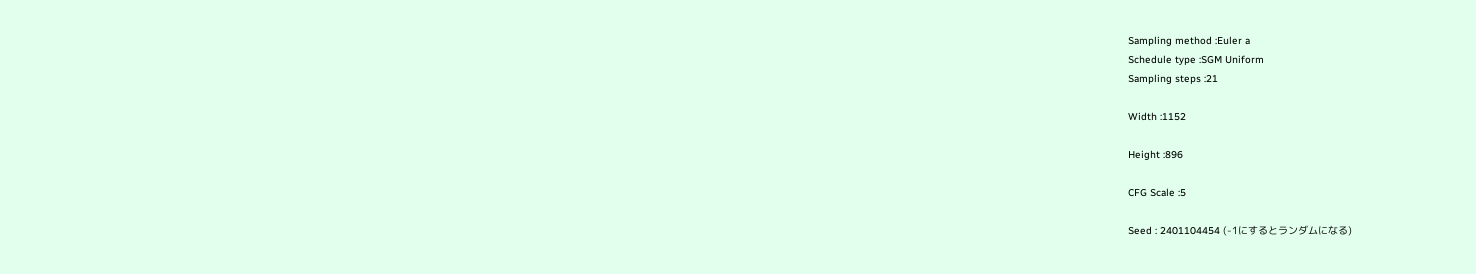Sampling method :Euler a
Schedule type :SGM Uniform
Sampling steps :21

Width :1152

Height :896

CFG Scale :5

Seed : 2401104454 (-1にするとランダムになる)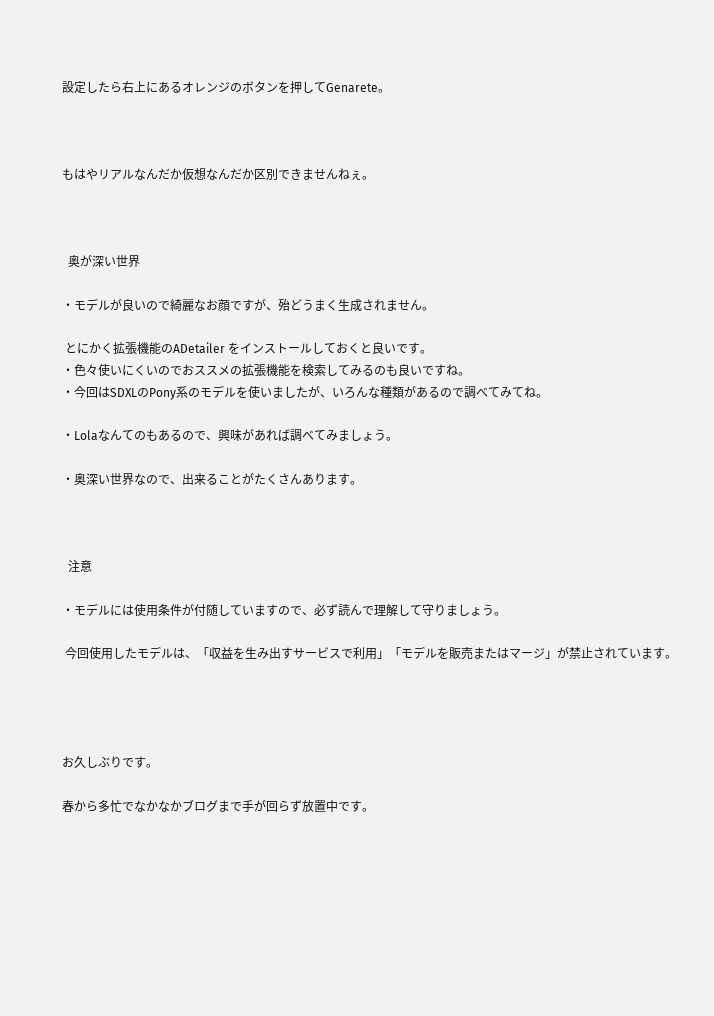設定したら右上にあるオレンジのボタンを押してGenarete。



もはやリアルなんだか仮想なんだか区別できませんねぇ。



  奥が深い世界

・モデルが良いので綺麗なお顔ですが、殆どうまく生成されません。

 とにかく拡張機能のADetailer をインストールしておくと良いです。
・色々使いにくいのでおススメの拡張機能を検索してみるのも良いですね。
・今回はSDXLのPony系のモデルを使いましたが、いろんな種類があるので調べてみてね。

・Lolaなんてのもあるので、興味があれば調べてみましょう。

・奥深い世界なので、出来ることがたくさんあります。



  注意

・モデルには使用条件が付随していますので、必ず読んで理解して守りましょう。

 今回使用したモデルは、「収益を生み出すサービスで利用」「モデルを販売またはマージ」が禁止されています。




お久しぶりです。

春から多忙でなかなかブログまで手が回らず放置中です。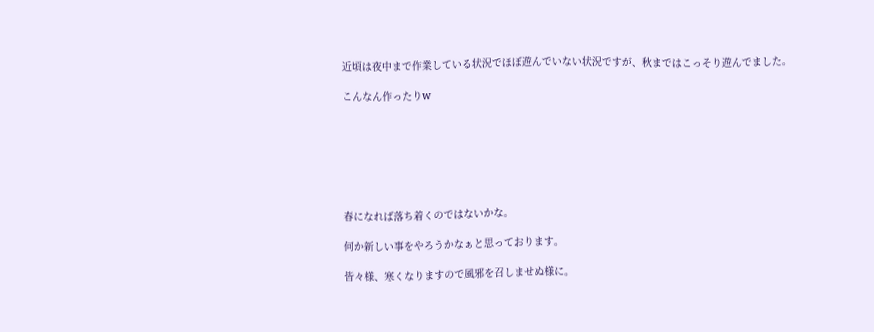近頃は夜中まで作業している状況でほぼ遊んでいない状況ですが、秋まではこっそり遊んでました。

こんなん作ったりw







春になれば落ち着くのではないかな。

何か新しい事をやろうかなぁと思っております。

皆々様、寒くなりますので風邪を召しませぬ様に。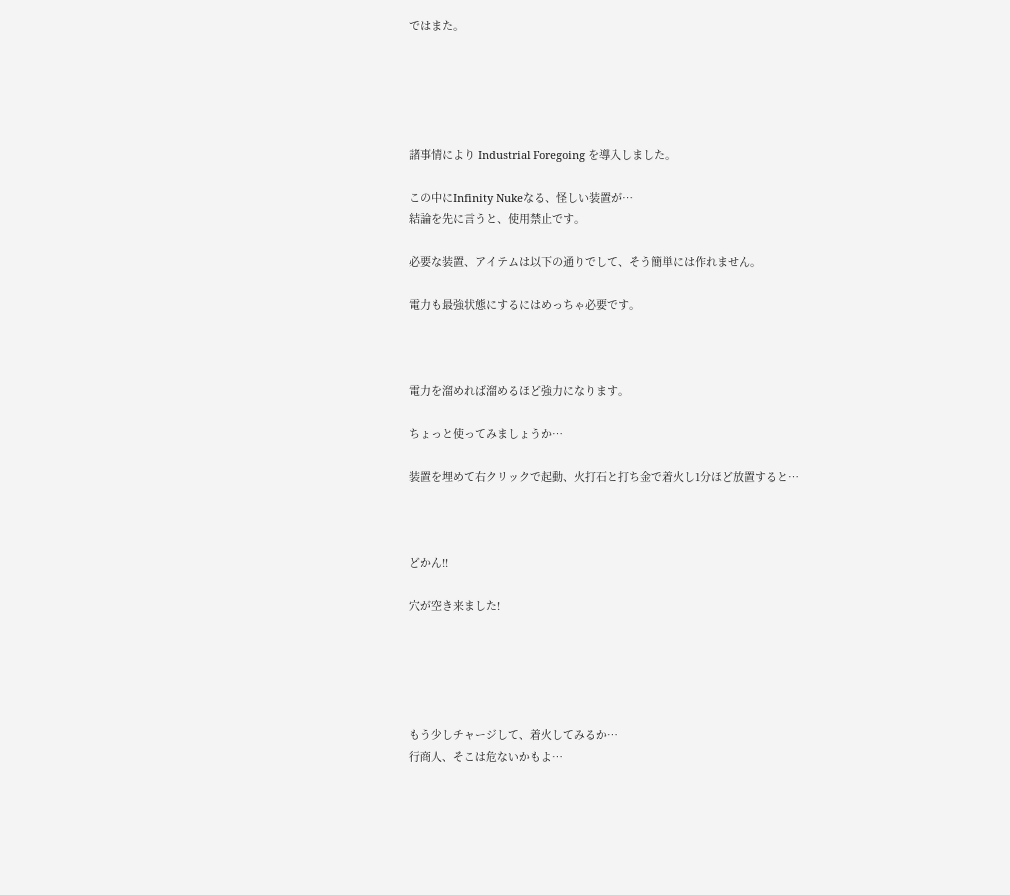ではまた。





諸事情により Industrial Foregoing を導入しました。

この中にInfinity Nukeなる、怪しい装置が…
結論を先に言うと、使用禁止です。

必要な装置、アイテムは以下の通りでして、そう簡単には作れません。

電力も最強状態にするにはめっちゃ必要です。



電力を溜めれば溜めるほど強力になります。

ちょっと使ってみましょうか…

装置を埋めて右クリックで起動、火打石と打ち金で着火し1分ほど放置すると…



どかん!!

穴が空き来ました!





もう少しチャージして、着火してみるか…
行商人、そこは危ないかもよ…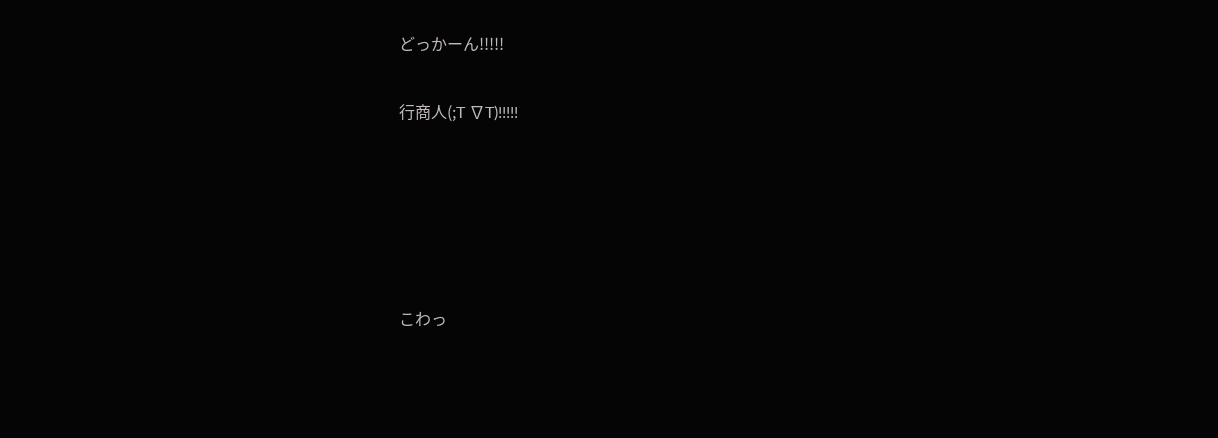どっかーん!!!!!

行商人(;T ∇T)!!!!!





こわっ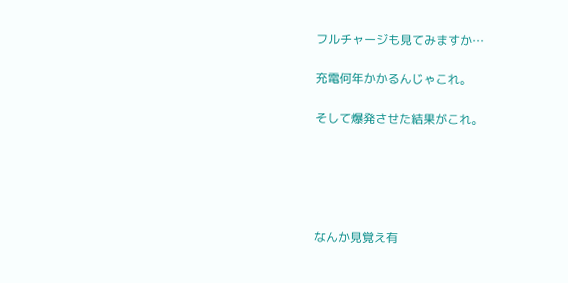フルチャージも見てみますか…

充電何年かかるんじゃこれ。

そして爆発させた結果がこれ。





なんか見覚え有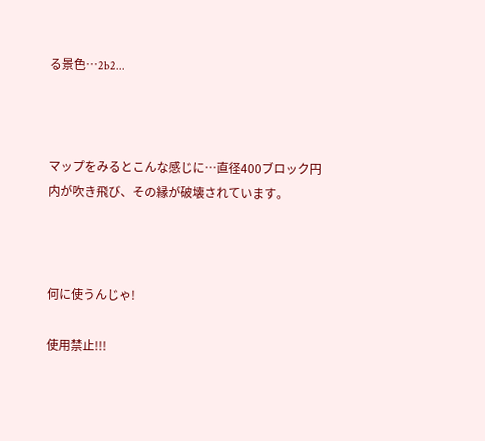る景色…2b2...



マップをみるとこんな感じに…直径400ブロック円内が吹き飛び、その縁が破壊されています。



何に使うんじゃ!

使用禁止!!!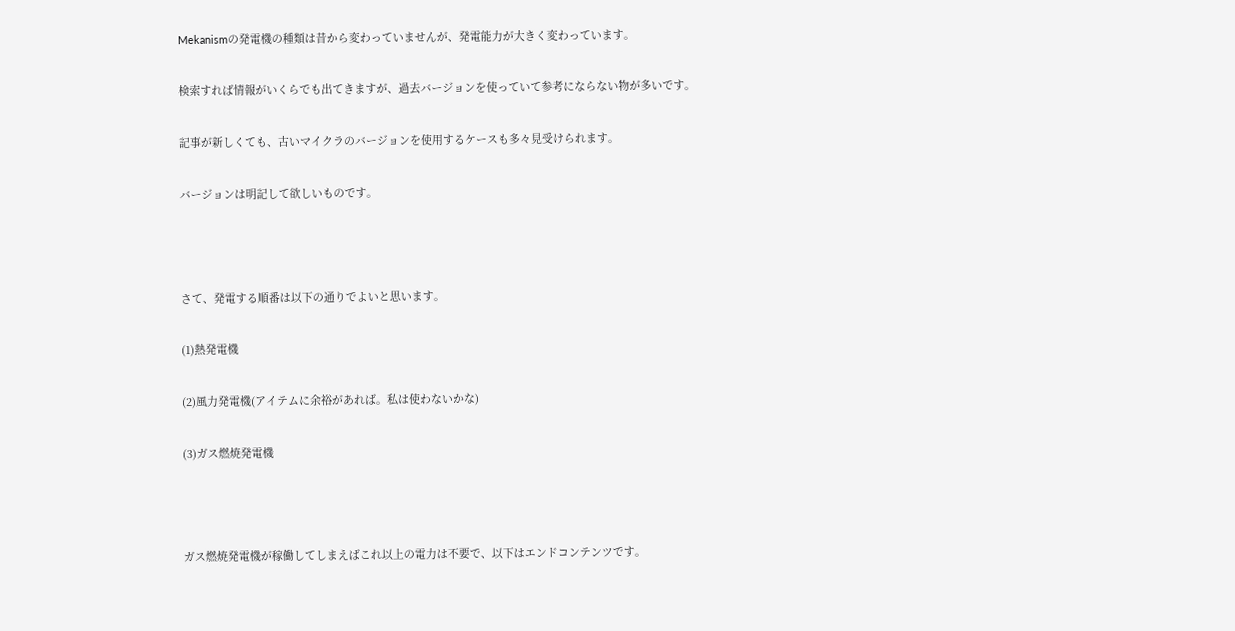Mekanismの発電機の種類は昔から変わっていませんが、発電能力が大きく変わっています。

検索すれば情報がいくらでも出てきますが、過去バージョンを使っていて参考にならない物が多いです。

記事が新しくても、古いマイクラのバージョンを使用するケースも多々見受けられます。

バージョンは明記して欲しいものです。



さて、発電する順番は以下の通りでよいと思います。

(1)熱発電機

(2)風力発電機(アイテムに余裕があれば。私は使わないかな)

(3)ガス燃焼発電機



ガス燃焼発電機が稼働してしまえばこれ以上の電力は不要で、以下はエンドコンテンツです。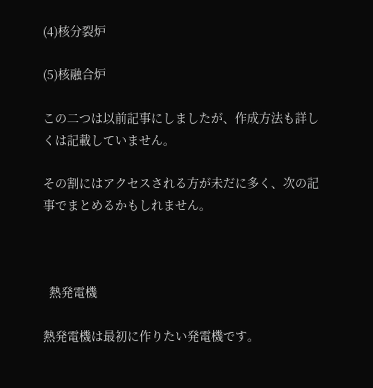(4)核分裂炉

(5)核融合炉

この二つは以前記事にしましたが、作成方法も詳しくは記載していません。

その割にはアクセスされる方が未だに多く、次の記事でまとめるかもしれません。



  熱発電機

熱発電機は最初に作りたい発電機です。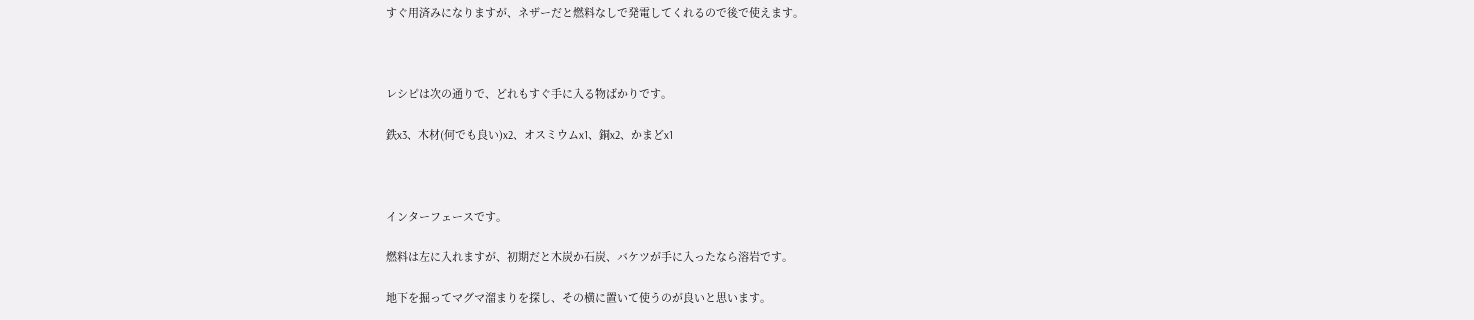すぐ用済みになりますが、ネザーだと燃料なしで発電してくれるので後で使えます。



レシピは次の通りで、どれもすぐ手に入る物ばかりです。

鉄x3、木材(何でも良い)x2、オスミウムx1、銅x2、かまどx1



インターフェースです。

燃料は左に入れますが、初期だと木炭か石炭、バケツが手に入ったなら溶岩です。

地下を掘ってマグマ溜まりを探し、その横に置いて使うのが良いと思います。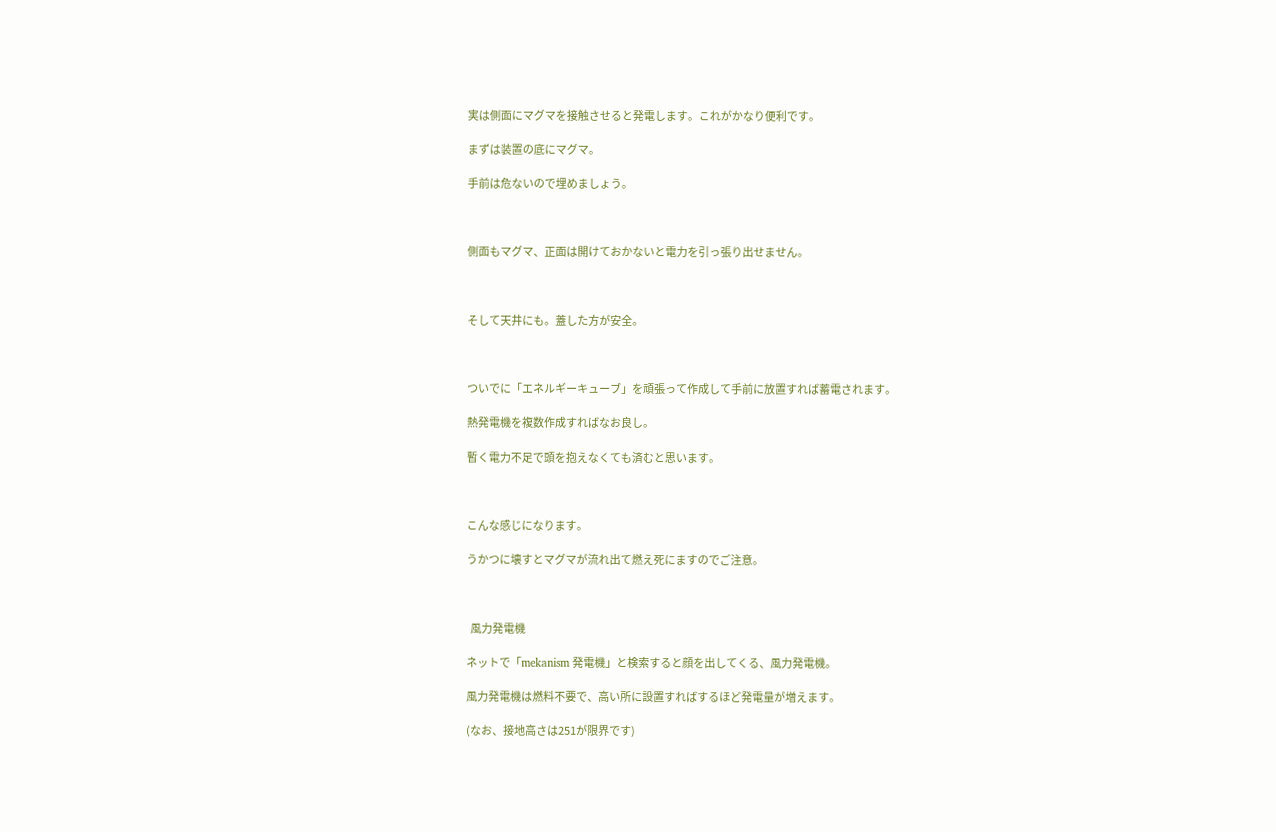実は側面にマグマを接触させると発電します。これがかなり便利です。

まずは装置の底にマグマ。

手前は危ないので埋めましょう。



側面もマグマ、正面は開けておかないと電力を引っ張り出せません。



そして天井にも。蓋した方が安全。



ついでに「エネルギーキューブ」を頑張って作成して手前に放置すれば蓄電されます。

熱発電機を複数作成すればなお良し。

暫く電力不足で頭を抱えなくても済むと思います。



こんな感じになります。

うかつに壊すとマグマが流れ出て燃え死にますのでご注意。



  風力発電機

ネットで「mekanism 発電機」と検索すると顔を出してくる、風力発電機。

風力発電機は燃料不要で、高い所に設置すればするほど発電量が増えます。

(なお、接地高さは251が限界です)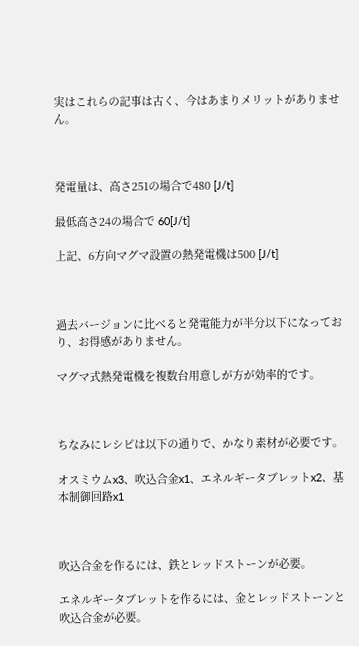実はこれらの記事は古く、今はあまりメリットがありません。



発電量は、高さ251の場合で480 [J/t]

最低高さ24の場合で 60[J/t]

上記、6方向マグマ設置の熱発電機は500 [J/t]



過去バージョンに比べると発電能力が半分以下になっており、お得感がありません。

マグマ式熱発電機を複数台用意しが方が効率的です。



ちなみにレシピは以下の通りで、かなり素材が必要です。

オスミウムx3、吹込合金x1、エネルギータブレットx2、基本制御回路x1



吹込合金を作るには、鉄とレッドストーンが必要。

エネルギータブレットを作るには、金とレッドストーンと吹込合金が必要。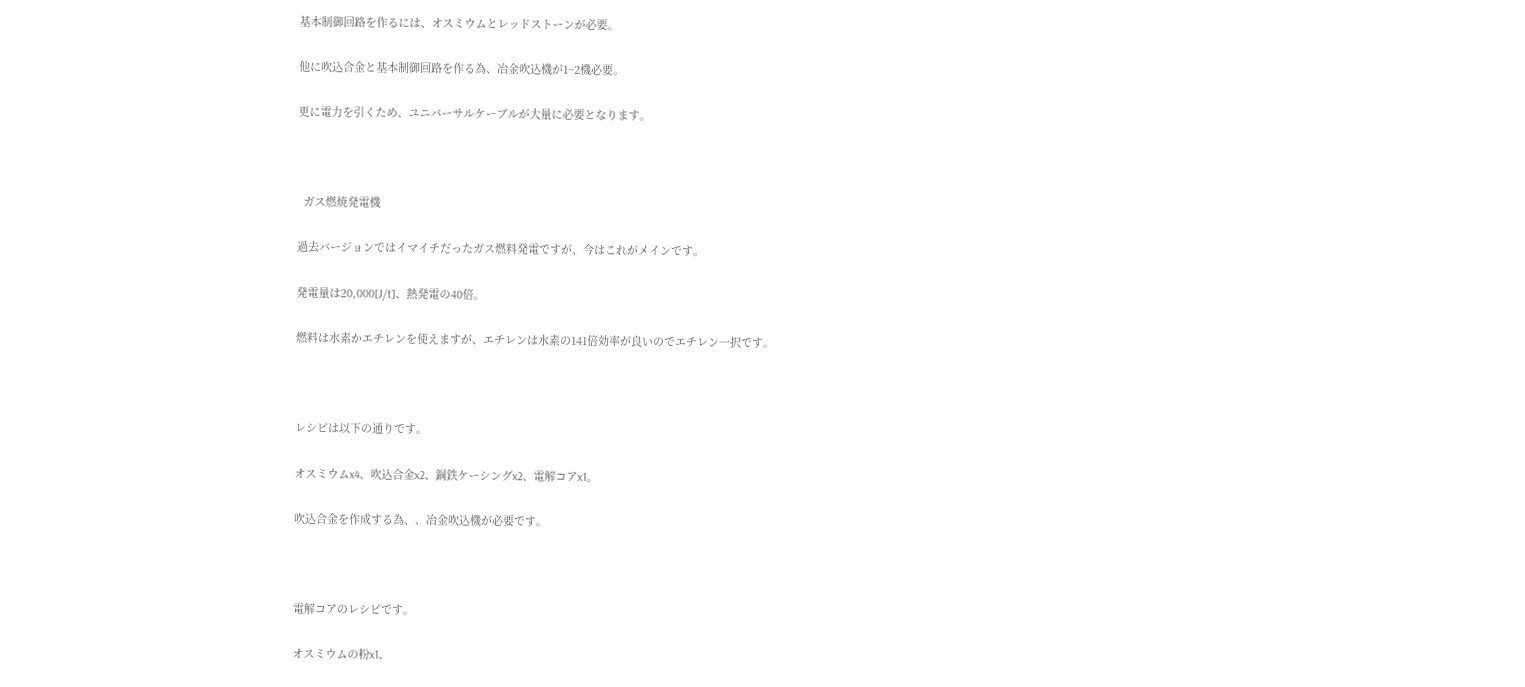基本制御回路を作るには、オスミウムとレッドストーンが必要。

他に吹込合金と基本制御回路を作る為、冶金吹込機が1~2機必要。

更に電力を引くため、ユニバーサルケーブルが大量に必要となります。



  ガス燃焼発電機

過去バージョンではイマイチだったガス燃料発電ですが、今はこれがメインです。

発電量は20,000[J/t]、熱発電の40倍。

燃料は水素かエチレンを使えますが、エチレンは水素の141倍効率が良いのでエチレン一択です。



レシピは以下の通りです。

オスミウムx4、吹込合金x2、鋼鉄ケーシングx2、電解コアx1。

吹込合金を作成する為、、冶金吹込機が必要です。



電解コアのレシピです。

オスミウムの粉x1、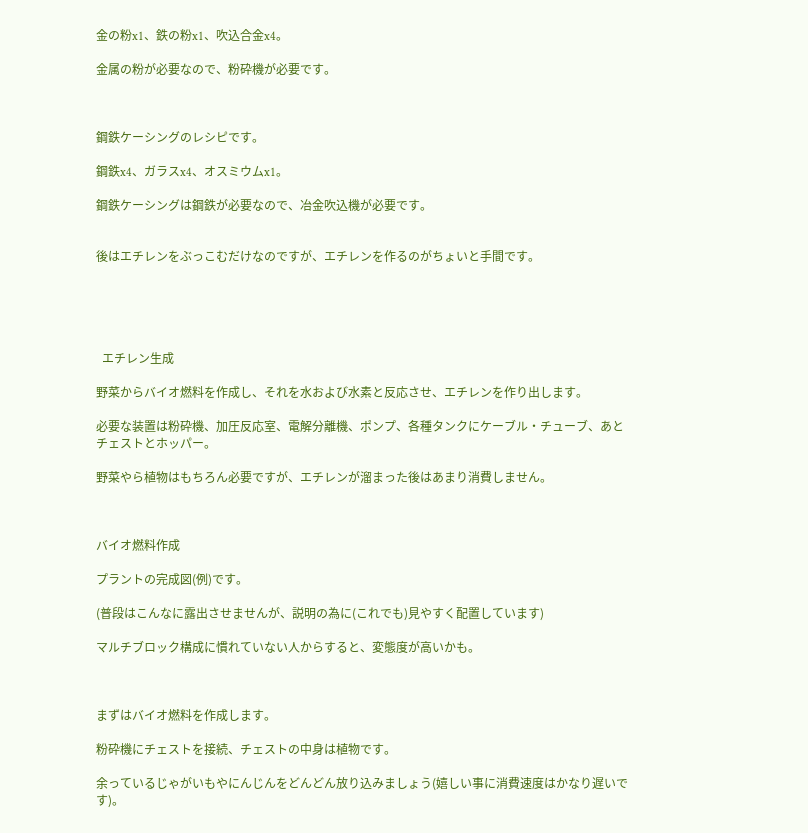金の粉x1、鉄の粉x1、吹込合金x4。

金属の粉が必要なので、粉砕機が必要です。



鋼鉄ケーシングのレシピです。

鋼鉄x4、ガラスx4、オスミウムx1。

鋼鉄ケーシングは鋼鉄が必要なので、冶金吹込機が必要です。


後はエチレンをぶっこむだけなのですが、エチレンを作るのがちょいと手間です。





  エチレン生成

野菜からバイオ燃料を作成し、それを水および水素と反応させ、エチレンを作り出します。

必要な装置は粉砕機、加圧反応室、電解分離機、ポンプ、各種タンクにケーブル・チューブ、あとチェストとホッパー。

野菜やら植物はもちろん必要ですが、エチレンが溜まった後はあまり消費しません。



バイオ燃料作成

プラントの完成図(例)です。

(普段はこんなに露出させませんが、説明の為に(これでも)見やすく配置しています)

マルチブロック構成に慣れていない人からすると、変態度が高いかも。



まずはバイオ燃料を作成します。

粉砕機にチェストを接続、チェストの中身は植物です。

余っているじゃがいもやにんじんをどんどん放り込みましょう(嬉しい事に消費速度はかなり遅いです)。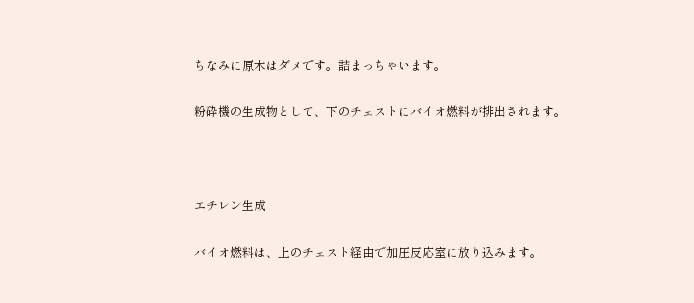ちなみに原木はダメです。詰まっちゃいます。

粉砕機の生成物として、下のチェストにバイオ燃料が排出されます。



エチレン生成

バイオ燃料は、上のチェスト経由で加圧反応室に放り込みます。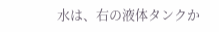水は、右の液体タンクか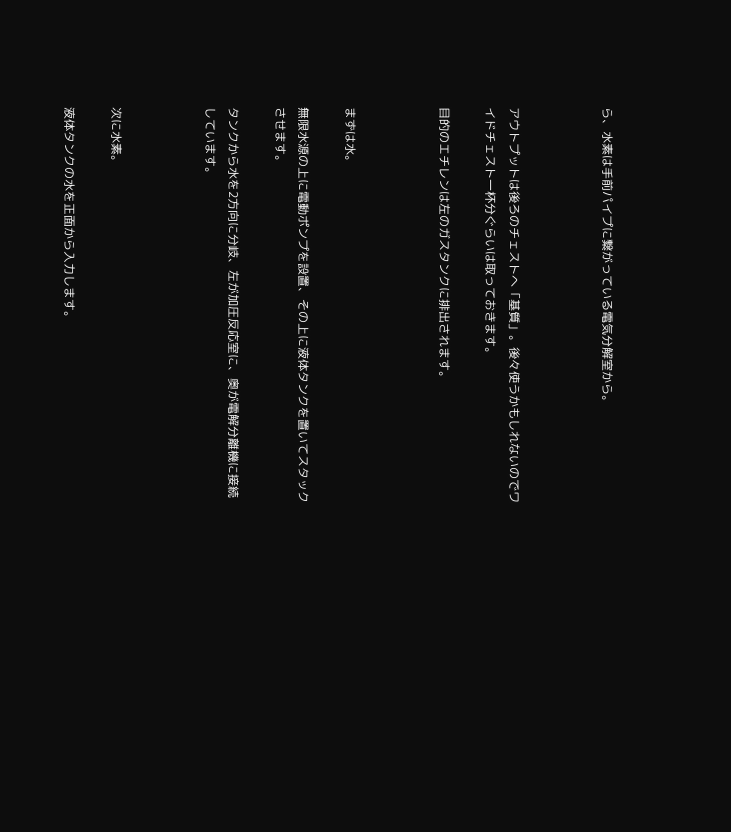ら、水素は手前パイプに繋がっている電気分解室から。



アウトプットは後ろのチェストへ「基質」。後々使うかもしれないのでワイドチェスト一杯分ぐらいは取っておきます。

目的のエチレンは左のガスタンクに排出されます。



まずは水。

無限水源の上に電動ポンプを設置、その上に液体タンクを置いてスタックさせます。

タンクから水を2方向に分岐、左が加圧反応室に、奥が電解分離機に接続しています。



次に水素。

液体タンクの水を正面から入力します。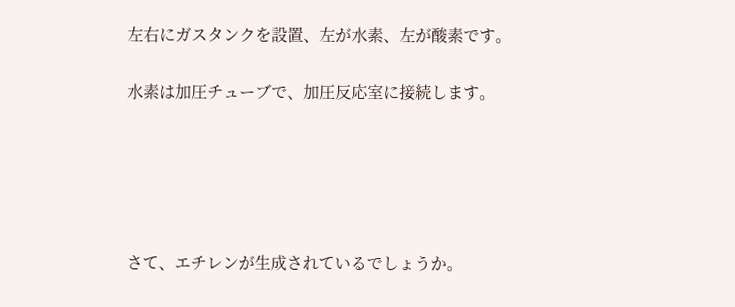左右にガスタンクを設置、左が水素、左が酸素です。

水素は加圧チューブで、加圧反応室に接続します。





さて、エチレンが生成されているでしょうか。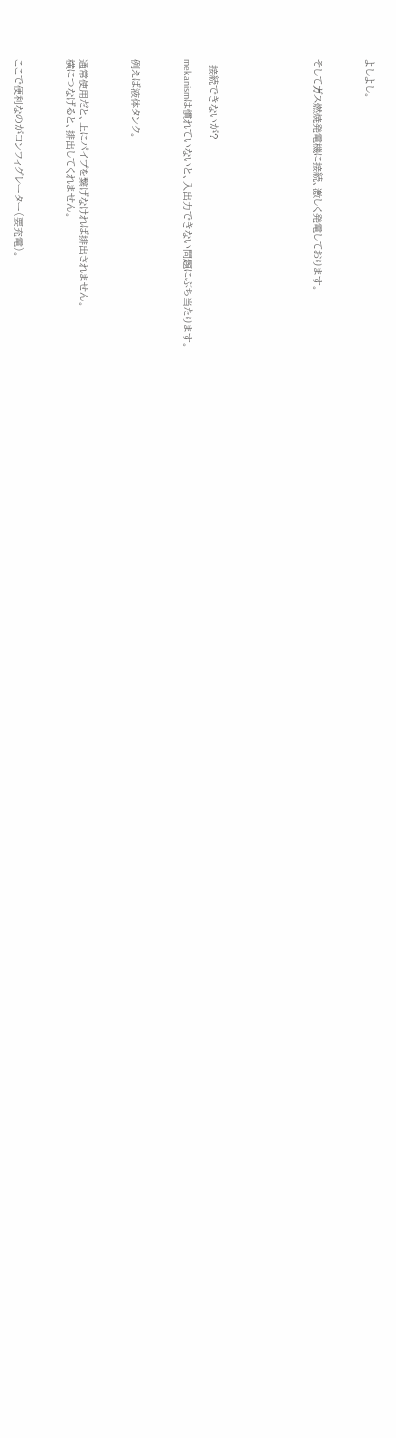よしよし。



そしてガス燃焼発電機に接続、激しく発電しております。







  接続できないが?

mekanismは慣れていないと、入出力できない問題にぶち当たります。



例えば液体タンク。



通常使用だと、上にパイプを繋げなければ排出されません。
横につなげると、排出してくれません。



ここで便利なのがコンフィグレーター(要充電)。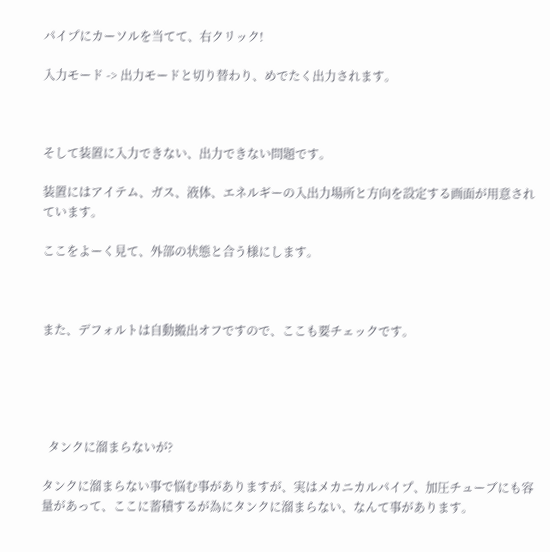パイプにカーソルを当てて、右クリック!

入力モード -> 出力モードと切り替わり、めでたく出力されます。



そして装置に入力できない、出力できない問題です。

装置にはアイテム、ガス、液体、エネルギーの入出力場所と方向を設定する画面が用意されています。

ここをよーく見て、外部の状態と合う様にします。



また、デフォルトは自動搬出オフですので、ここも要チェックです。





  タンクに溜まらないが?

タンクに溜まらない事で悩む事がありますが、実はメカニカルパイプ、加圧チューブにも容量があって、ここに蓄積するが為にタンクに溜まらない、なんて事があります。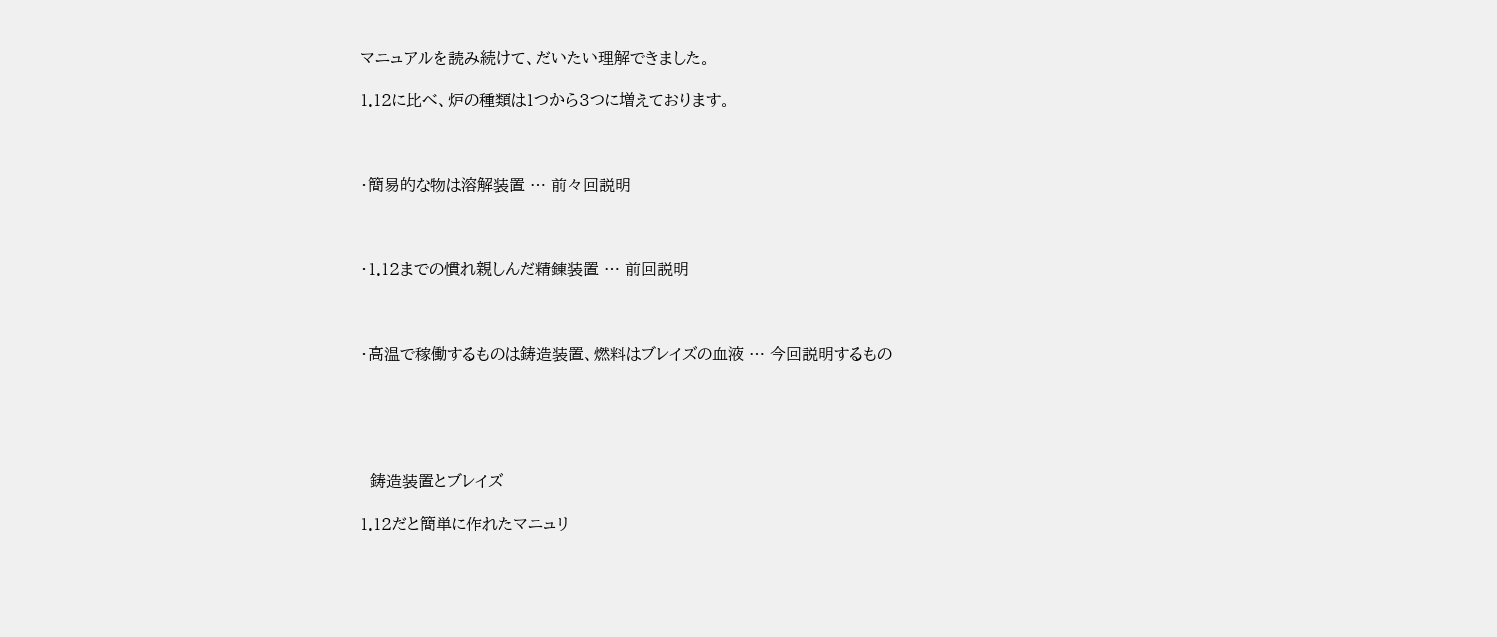マニュアルを読み続けて、だいたい理解できました。

1.12に比べ、炉の種類は1つから3つに増えております。



・簡易的な物は溶解装置 … 前々回説明



・1.12までの慣れ親しんだ精錬装置 … 前回説明



・高温で稼働するものは鋳造装置、燃料はブレイズの血液 … 今回説明するもの





  鋳造装置とブレイズ

1.12だと簡単に作れたマニュリ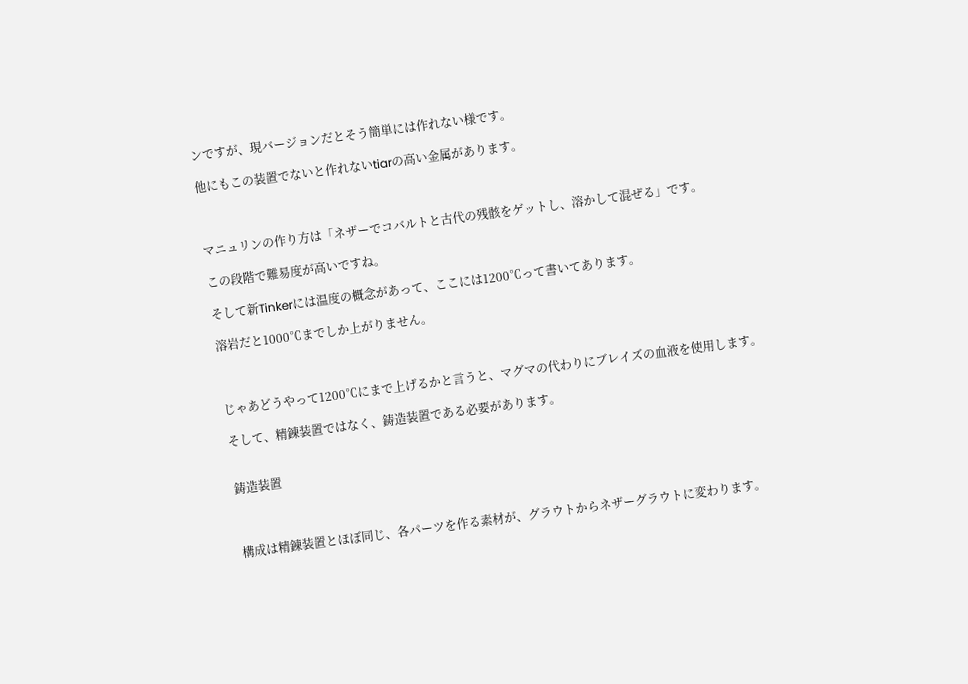ンですが、現バージョンだとそう簡単には作れない様です。

他にもこの装置でないと作れないtiarの高い金属があります。



マニュリンの作り方は「ネザーでコバルトと古代の残骸をゲットし、溶かして混ぜる」です。

この段階で難易度が高いですね。

そして新Tinkerには温度の概念があって、ここには1200℃って書いてあります。

溶岩だと1000℃までしか上がりません。



じゃあどうやって1200℃にまで上げるかと言うと、マグマの代わりにブレイズの血液を使用します。

そして、精錬装置ではなく、鋳造装置である必要があります。


鋳造装置



構成は精錬装置とほぼ同じ、各パーツを作る素材が、グラウトからネザーグラウトに変わります。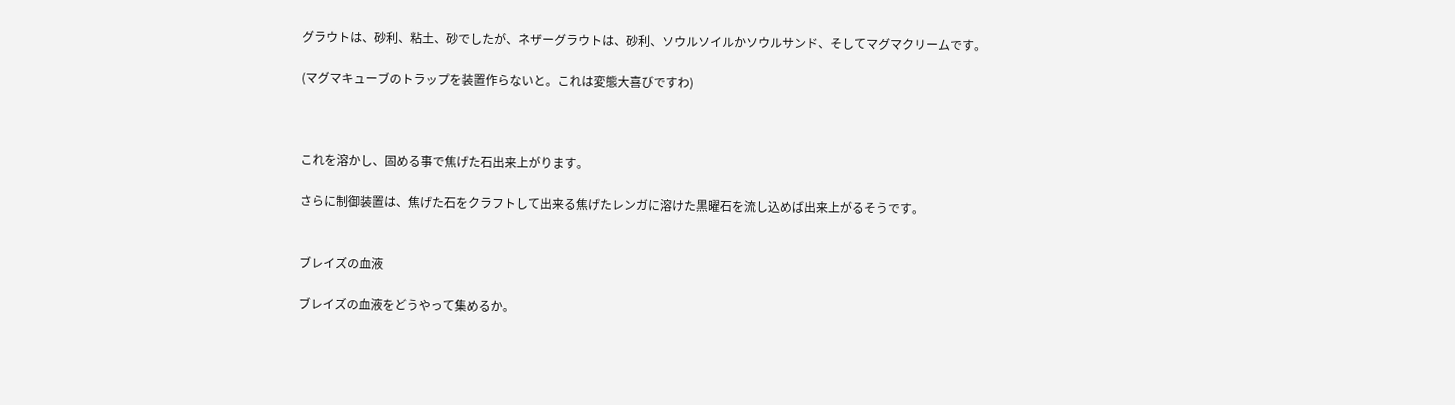グラウトは、砂利、粘土、砂でしたが、ネザーグラウトは、砂利、ソウルソイルかソウルサンド、そしてマグマクリームです。

(マグマキューブのトラップを装置作らないと。これは変態大喜びですわ)



これを溶かし、固める事で焦げた石出来上がります。

さらに制御装置は、焦げた石をクラフトして出来る焦げたレンガに溶けた黒曜石を流し込めば出来上がるそうです。


ブレイズの血液

ブレイズの血液をどうやって集めるか。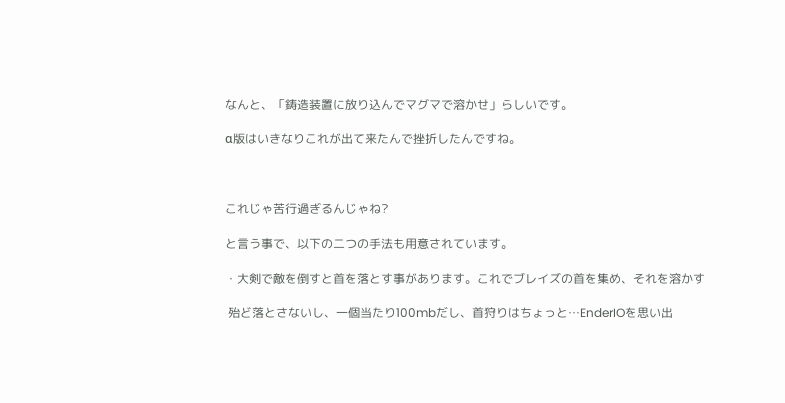なんと、「鋳造装置に放り込んでマグマで溶かせ」らしいです。

α版はいきなりこれが出て来たんで挫折したんですね。



これじゃ苦行過ぎるんじゃね?

と言う事で、以下の二つの手法も用意されています。

・大剣で敵を倒すと首を落とす事があります。これでブレイズの首を集め、それを溶かす

 殆ど落とさないし、一個当たり100mbだし、首狩りはちょっと…EnderIOを思い出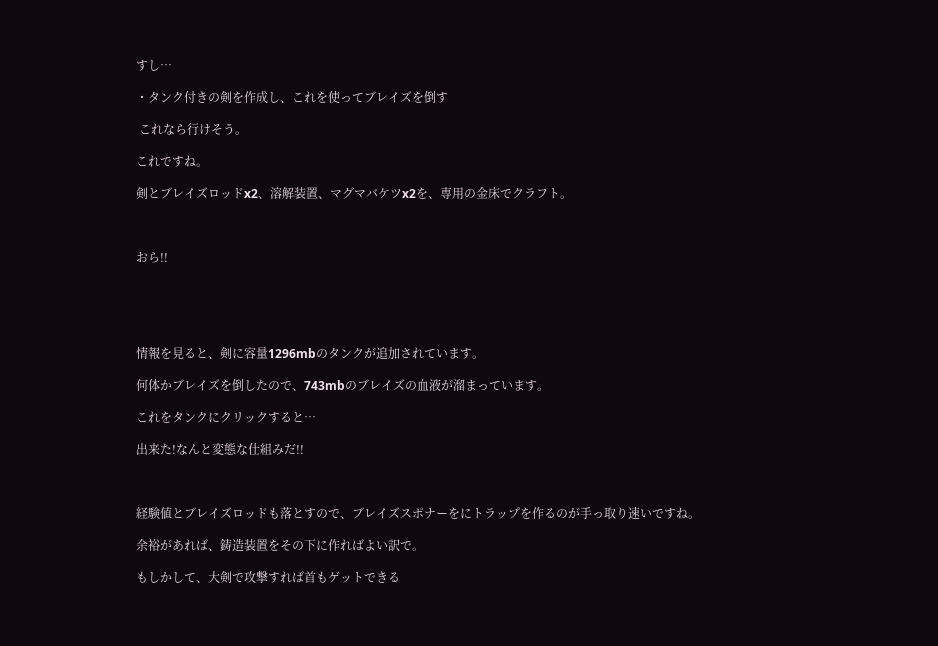すし…

・タンク付きの剣を作成し、これを使ってブレイズを倒す

 これなら行けそう。

これですね。

剣とブレイズロッドx2、溶解装置、マグマバケツx2を、専用の金床でクラフト。



おら!!





情報を見ると、剣に容量1296mbのタンクが追加されています。

何体かブレイズを倒したので、743mbのブレイズの血液が溜まっています。

これをタンクにクリックすると…

出来た!なんと変態な仕組みだ!!



経験値とブレイズロッドも落とすので、ブレイズスポナーをにトラップを作るのが手っ取り速いですね。

余裕があれば、鋳造装置をその下に作ればよい訳で。

もしかして、大剣で攻撃すれば首もゲットできる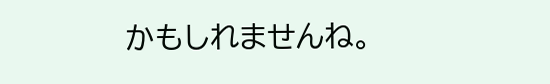かもしれませんね。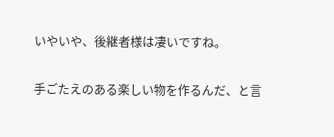いやいや、後継者様は凄いですね。

手ごたえのある楽しい物を作るんだ、と言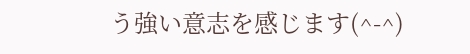う強い意志を感じます(^-^)